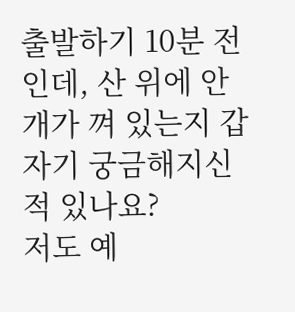출발하기 10분 전인데, 산 위에 안개가 껴 있는지 갑자기 궁금해지신 적 있나요?
저도 예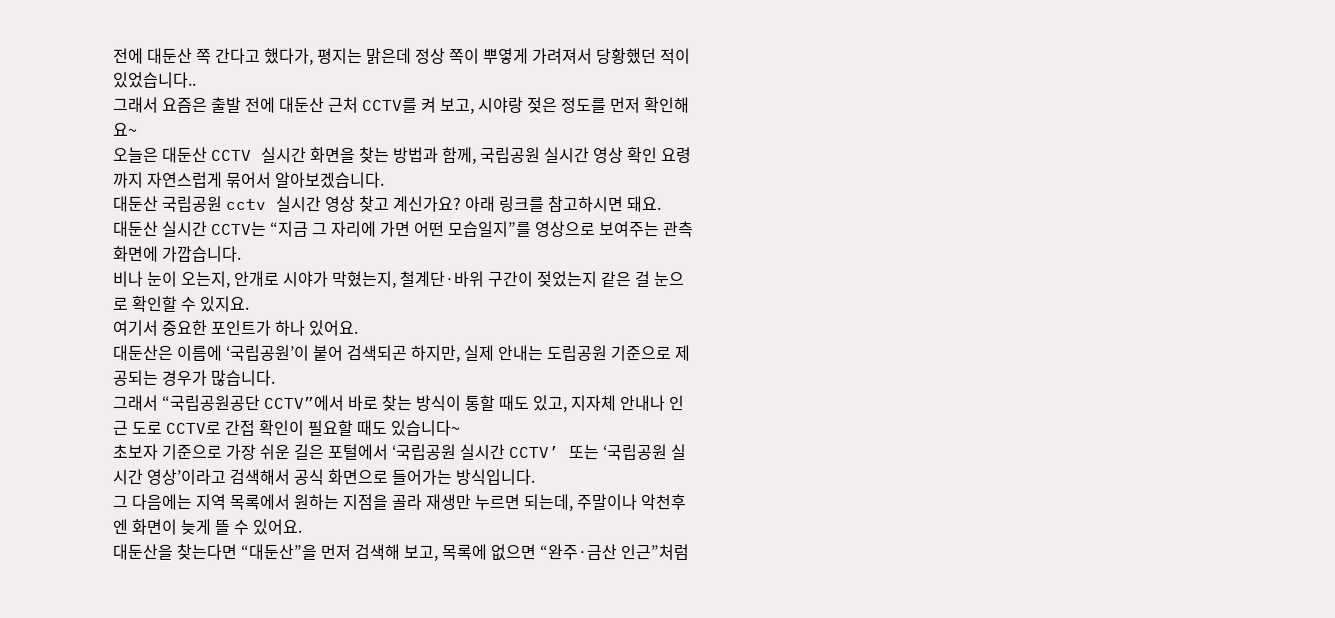전에 대둔산 쪽 간다고 했다가, 평지는 맑은데 정상 쪽이 뿌옇게 가려져서 당황했던 적이 있었습니다..
그래서 요즘은 출발 전에 대둔산 근처 CCTV를 켜 보고, 시야랑 젖은 정도를 먼저 확인해요~
오늘은 대둔산 CCTV 실시간 화면을 찾는 방법과 함께, 국립공원 실시간 영상 확인 요령까지 자연스럽게 묶어서 알아보겠습니다.
대둔산 국립공원 cctv 실시간 영상 찾고 계신가요? 아래 링크를 참고하시면 돼요.
대둔산 실시간 CCTV는 “지금 그 자리에 가면 어떤 모습일지”를 영상으로 보여주는 관측 화면에 가깝습니다.
비나 눈이 오는지, 안개로 시야가 막혔는지, 철계단·바위 구간이 젖었는지 같은 걸 눈으로 확인할 수 있지요.
여기서 중요한 포인트가 하나 있어요.
대둔산은 이름에 ‘국립공원’이 붙어 검색되곤 하지만, 실제 안내는 도립공원 기준으로 제공되는 경우가 많습니다.
그래서 “국립공원공단 CCTV”에서 바로 찾는 방식이 통할 때도 있고, 지자체 안내나 인근 도로 CCTV로 간접 확인이 필요할 때도 있습니다~
초보자 기준으로 가장 쉬운 길은 포털에서 ‘국립공원 실시간 CCTV’ 또는 ‘국립공원 실시간 영상’이라고 검색해서 공식 화면으로 들어가는 방식입니다.
그 다음에는 지역 목록에서 원하는 지점을 골라 재생만 누르면 되는데, 주말이나 악천후엔 화면이 늦게 뜰 수 있어요.
대둔산을 찾는다면 “대둔산”을 먼저 검색해 보고, 목록에 없으면 “완주·금산 인근”처럼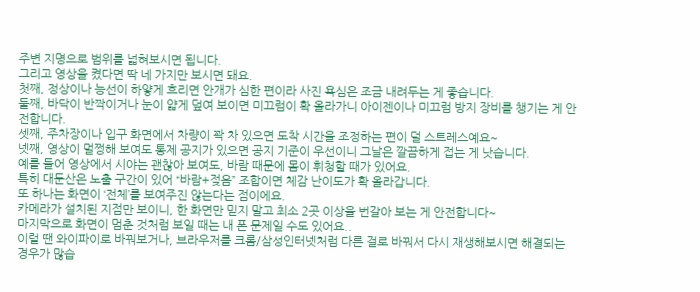주변 지명으로 범위를 넓혀보시면 됩니다.
그리고 영상을 켰다면 딱 네 가지만 보시면 돼요.
첫째, 정상이나 능선이 하얗게 흐리면 안개가 심한 편이라 사진 욕심은 조금 내려두는 게 좋습니다.
둘째, 바닥이 반짝이거나 눈이 얇게 덮여 보이면 미끄럼이 확 올라가니 아이젠이나 미끄럼 방지 장비를 챙기는 게 안전합니다.
셋째, 주차장이나 입구 화면에서 차량이 꽉 차 있으면 도착 시간을 조정하는 편이 덜 스트레스예요~
넷째, 영상이 멀쩡해 보여도 통제 공지가 있으면 공지 기준이 우선이니 그날은 깔끔하게 접는 게 낫습니다.
예를 들어 영상에서 시야는 괜찮아 보여도, 바람 때문에 몸이 휘청할 때가 있어요.
특히 대둔산은 노출 구간이 있어 “바람+젖음” 조합이면 체감 난이도가 확 올라갑니다.
또 하나는 화면이 ‘전체’를 보여주진 않는다는 점이에요.
카메라가 설치된 지점만 보이니, 한 화면만 믿지 말고 최소 2곳 이상을 번갈아 보는 게 안전합니다~
마지막으로 화면이 멈춘 것처럼 보일 때는 내 폰 문제일 수도 있어요..
이럴 땐 와이파이로 바꿔보거나, 브라우저를 크롬/삼성인터넷처럼 다른 걸로 바꿔서 다시 재생해보시면 해결되는 경우가 많습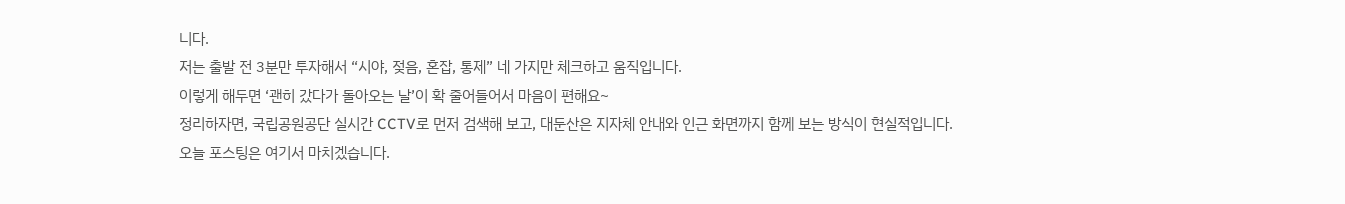니다.
저는 출발 전 3분만 투자해서 “시야, 젖음, 혼잡, 통제” 네 가지만 체크하고 움직입니다.
이렇게 해두면 ‘괜히 갔다가 돌아오는 날’이 확 줄어들어서 마음이 편해요~
정리하자면, 국립공원공단 실시간 CCTV로 먼저 검색해 보고, 대둔산은 지자체 안내와 인근 화면까지 함께 보는 방식이 현실적입니다.
오늘 포스팅은 여기서 마치겠습니다.